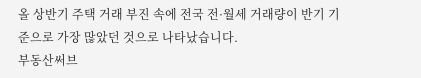올 상반기 주택 거래 부진 속에 전국 전·월세 거래량이 반기 기준으로 가장 많았던 것으로 나타났습니다.
부동산써브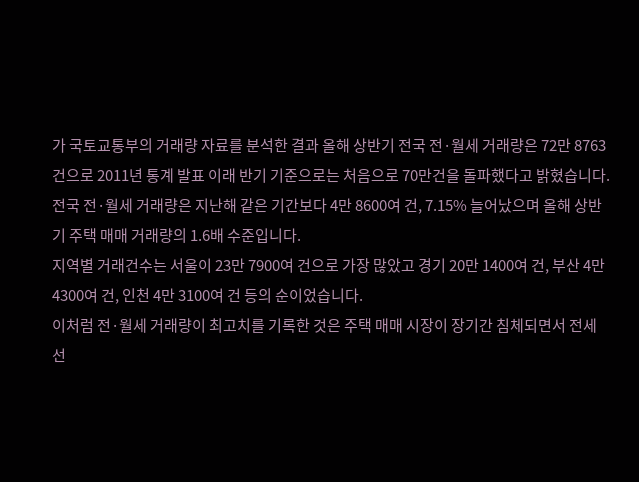가 국토교통부의 거래량 자료를 분석한 결과 올해 상반기 전국 전·월세 거래량은 72만 8763건으로 2011년 통계 발표 이래 반기 기준으로는 처음으로 70만건을 돌파했다고 밝혔습니다.
전국 전·월세 거래량은 지난해 같은 기간보다 4만 8600여 건, 7.15% 늘어났으며 올해 상반기 주택 매매 거래량의 1.6배 수준입니다.
지역별 거래건수는 서울이 23만 7900여 건으로 가장 많았고 경기 20만 1400여 건, 부산 4만 4300여 건, 인천 4만 3100여 건 등의 순이었습니다.
이처럼 전·월세 거래량이 최고치를 기록한 것은 주택 매매 시장이 장기간 침체되면서 전세 선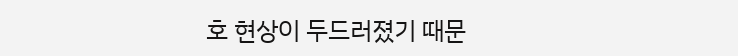호 현상이 두드러졌기 때문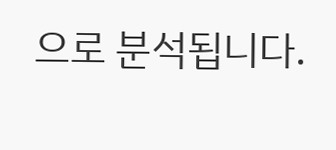으로 분석됩니다.